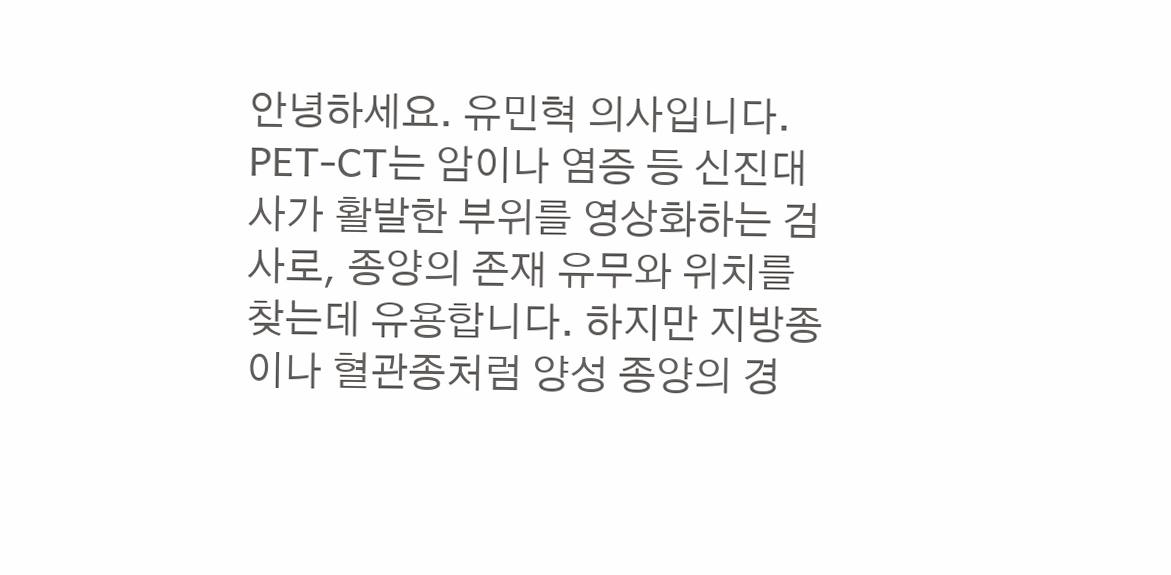안녕하세요. 유민혁 의사입니다.
PET-CT는 암이나 염증 등 신진대사가 활발한 부위를 영상화하는 검사로, 종양의 존재 유무와 위치를 찾는데 유용합니다. 하지만 지방종이나 혈관종처럼 양성 종양의 경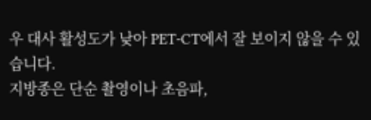우 대사 활성도가 낮아 PET-CT에서 잘 보이지 않을 수 있습니다.
지방종은 단순 촬영이나 초음파,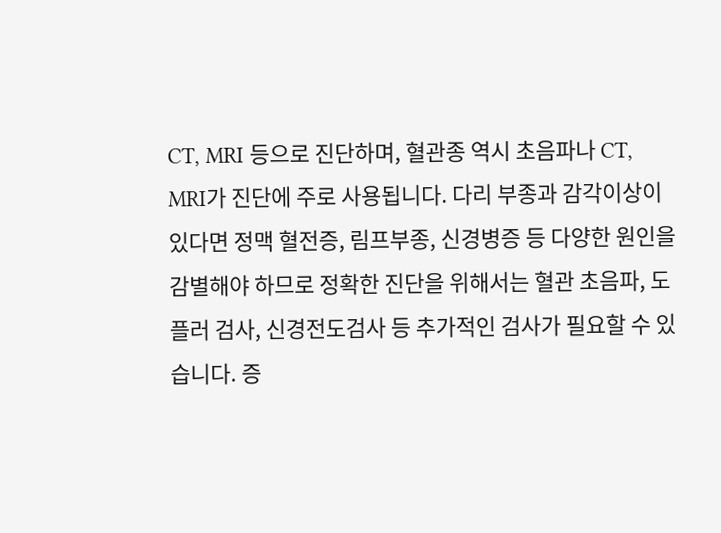CT, MRI 등으로 진단하며, 혈관종 역시 초음파나 CT, MRI가 진단에 주로 사용됩니다. 다리 부종과 감각이상이 있다면 정맥 혈전증, 림프부종, 신경병증 등 다양한 원인을 감별해야 하므로 정확한 진단을 위해서는 혈관 초음파, 도플러 검사, 신경전도검사 등 추가적인 검사가 필요할 수 있습니다. 증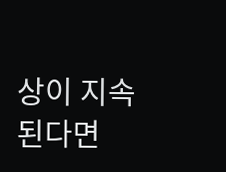상이 지속된다면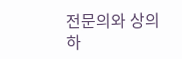전문의와 상의하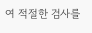여 적절한 검사를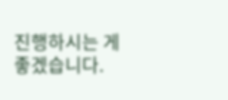진행하시는 게 좋겠습니다.